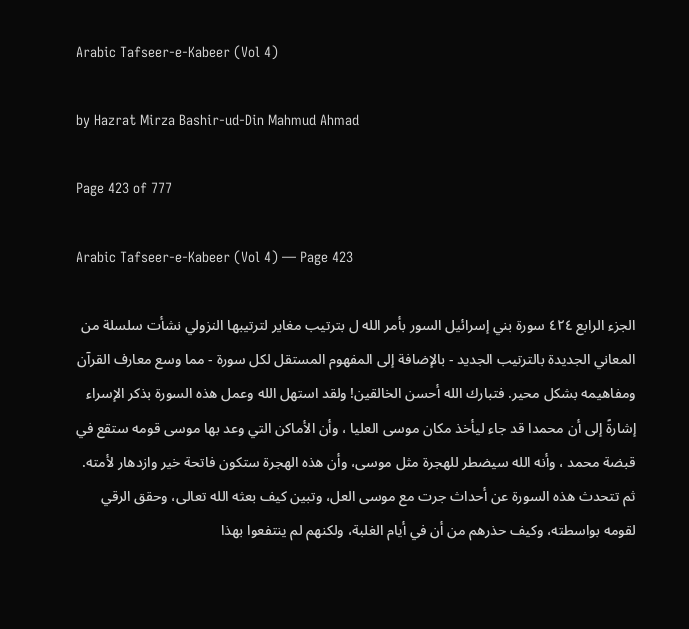Arabic Tafseer-e-Kabeer (Vol 4)

by Hazrat Mirza Bashir-ud-Din Mahmud Ahmad

Page 423 of 777

Arabic Tafseer-e-Kabeer (Vol 4) — Page 423

الجزء الرابع ٤٢٤ سورة بني إسرائيل السور بأمر الله ل بترتيب مغاير لترتيبها النزولي نشأت سلسلة من المعاني الجديدة بالترتيب الجديد - بالإضافة إلى المفهوم المستقل لكل سورة - مما وسع معارف القرآن ومفاهيمه بشكل محير. فتبارك الله أحسن الخالقين! ولقد استهل الله وعمل هذه السورة بذكر الإسراء إشارةً إلى أن محمدا قد جاء ليأخذ مكان موسی العليا ، وأن الأماكن التي وعد بها موسى قومه ستقع في قبضة محمد ، وأنه الله سيضطر للهجرة مثل موسى، وأن هذه الهجرة ستكون فاتحة خير وازدهار لأمته. ثم تتحدث هذه السورة عن أحداث جرت مع موسى العل، وتبين كيف بعثه الله تعالى، وحقق الرقي لقومه بواسطته، وكيف حذرهم من أن في أيام الغلبة، ولكنهم لم ينتفعوا بهذا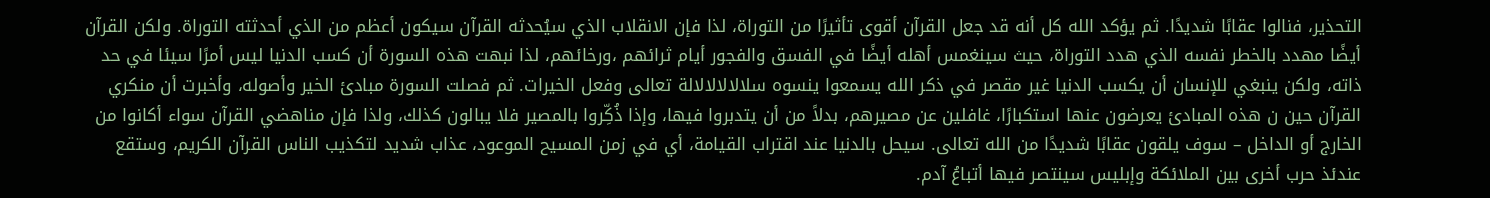التحذير، فنالوا عقابًا شديدًا. ثم يؤكد الله كل أنه قد جعل القرآن أقوى تأثيرًا من التوراة، لذا فإن الانقلاب الذي سيُحدثه القرآن سيكون أعظم من الذي أحدثته التوراة. ولكن القرآن أيضًا مهدد بالخطر نفسه الذي هدد التوراة، حيث سينغمس أهله أيضًا في الفسق والفجور أيام ثرائهم ،ورخائهم، لذا نبهت هذه السورة أن كسب الدنيا ليس أمرًا سيئا في حد ذاته، ولكن ينبغي للإنسان أن يكسب الدنيا غير مقصر في ذكر الله يسمعوا ينسوه سلالالالالالة تعالى وفعل الخيرات. ثم فصلت السورة مبادئ الخير وأصوله، وأخبرت أن منكري القرآن حين ن هذه المبادئ يعرضون عنها استكبارًا، غافلين عن مصيرهم، بدلاً من أن يتدبروا فيها، وإذا ذُكِّروا بالمصير فلا يبالون كذلك، ولذا فإن مناهضي القرآن سواء أكانوا من الخارج أو الداخل – سوف يلقون عقابًا شديدًا من الله تعالى. سيحل بالدنيا عند اقتراب القيامة، أي في زمن المسيح الموعود، عذاب شديد لتكذيب الناس القرآن الكريم، وستقع عندئذ حرب أخرى بين الملائكة وإبليس سينتصر فيها أتباعُ آدم.